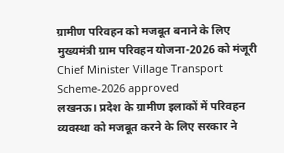ग्रामीण परिवहन को मजबूत बनाने के लिए मुख्यमंत्री ग्राम परिवहन योजना-2026 को मंजूरी
Chief Minister Village Transport Scheme-2026 approved
लखनऊ। प्रदेश के ग्रामीण इलाकों में परिवहन व्यवस्था को मजबूत करने के लिए सरकार ने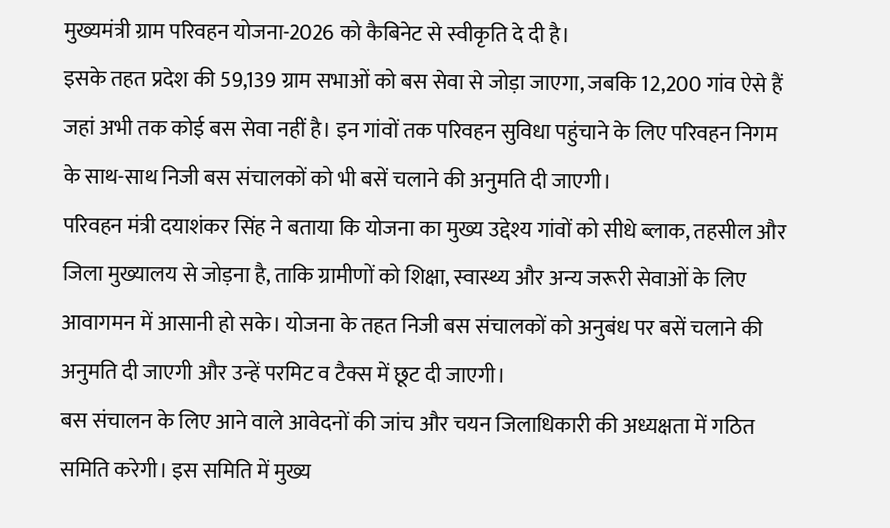मुख्यमंत्री ग्राम परिवहन योजना-2026 को कैबिनेट से स्वीकृति दे दी है।
इसके तहत प्रदेश की 59,139 ग्राम सभाओं को बस सेवा से जोड़ा जाएगा, जबकि 12,200 गांव ऐसे हैं जहां अभी तक कोई बस सेवा नहीं है। इन गांवों तक परिवहन सुविधा पहुंचाने के लिए परिवहन निगम के साथ-साथ निजी बस संचालकों को भी बसें चलाने की अनुमति दी जाएगी।
परिवहन मंत्री दयाशंकर सिंह ने बताया कि योजना का मुख्य उद्देश्य गांवों को सीधे ब्लाक, तहसील और जिला मुख्यालय से जोड़ना है, ताकि ग्रामीणों को शिक्षा, स्वास्थ्य और अन्य जरूरी सेवाओं के लिए आवागमन में आसानी हो सके। योजना के तहत निजी बस संचालकों को अनुबंध पर बसें चलाने की अनुमति दी जाएगी और उन्हें परमिट व टैक्स में छूट दी जाएगी।
बस संचालन के लिए आने वाले आवेदनों की जांच और चयन जिलाधिकारी की अध्यक्षता में गठित समिति करेगी। इस समिति में मुख्य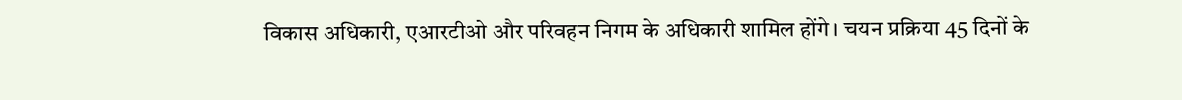विकास अधिकारी, एआरटीओ और परिवहन निगम के अधिकारी शामिल होंगे। चयन प्रक्रिया 45 दिनों के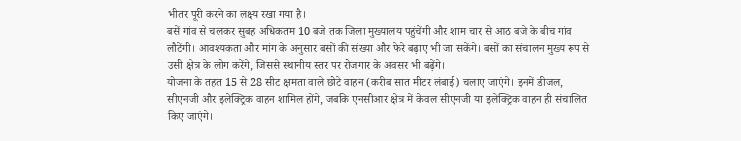भीतर पूरी करने का लक्ष्य रखा गया है।
बसें गांव से चलकर सुबह अधिकतम 10 बजे तक जिला मुख्यालय पहुंचेंगी और शाम चार से आठ बजे के बीच गांव लौटेंगी। आवश्यकता और मांग के अनुसार बसों की संख्या और फेरे बढ़ाए भी जा सकेंगे। बसों का संचालन मुख्य रूप से उसी क्षेत्र के लोग करेंगे, जिससे स्थानीय स्तर पर रोजगार के अवसर भी बढ़ेंगे।
योजना के तहत 15 से 28 सीट क्षमता वाले छोटे वाहन (करीब सात मीटर लंबाई) चलाए जाएंगे। इनमें डीजल, सीएनजी और इलेक्ट्रिक वाहन शामिल होंगे, जबकि एनसीआर क्षेत्र में केवल सीएनजी या इलेक्ट्रिक वाहन ही संचालित किए जाएंगे।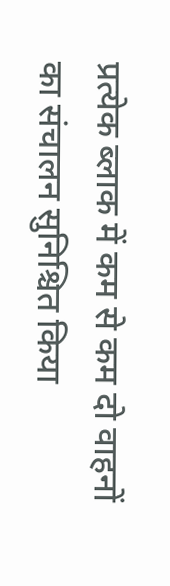प्रत्येक ब्लाक में कम से कम दो वाहनों का संचालन सुनिश्चित किया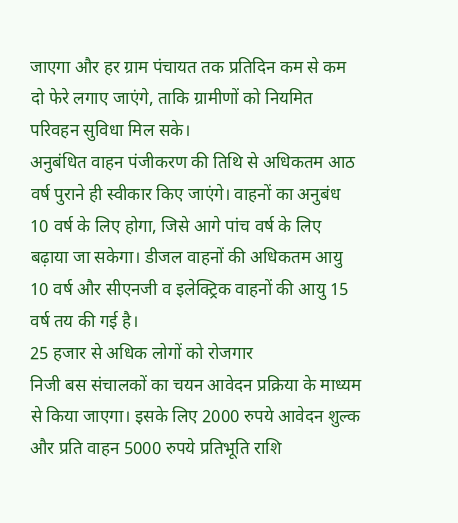जाएगा और हर ग्राम पंचायत तक प्रतिदिन कम से कम दो फेरे लगाए जाएंगे, ताकि ग्रामीणों को नियमित परिवहन सुविधा मिल सके।
अनुबंधित वाहन पंजीकरण की तिथि से अधिकतम आठ वर्ष पुराने ही स्वीकार किए जाएंगे। वाहनों का अनुबंध 10 वर्ष के लिए होगा, जिसे आगे पांच वर्ष के लिए बढ़ाया जा सकेगा। डीजल वाहनों की अधिकतम आयु 10 वर्ष और सीएनजी व इलेक्ट्रिक वाहनों की आयु 15 वर्ष तय की गई है।
25 हजार से अधिक लोगों को रोजगार
निजी बस संचालकों का चयन आवेदन प्रक्रिया के माध्यम से किया जाएगा। इसके लिए 2000 रुपये आवेदन शुल्क और प्रति वाहन 5000 रुपये प्रतिभूति राशि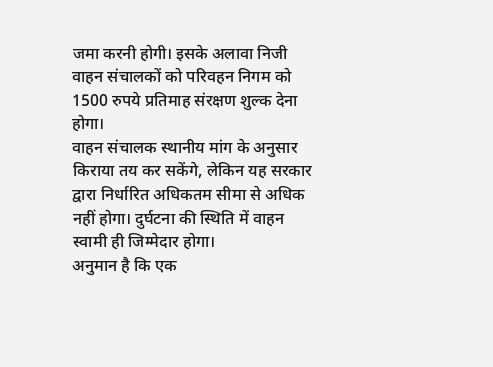जमा करनी होगी। इसके अलावा निजी वाहन संचालकों को परिवहन निगम को 1500 रुपये प्रतिमाह संरक्षण शुल्क देना होगा।
वाहन संचालक स्थानीय मांग के अनुसार किराया तय कर सकेंगे, लेकिन यह सरकार द्वारा निर्धारित अधिकतम सीमा से अधिक नहीं होगा। दुर्घटना की स्थिति में वाहन स्वामी ही जिम्मेदार होगा।
अनुमान है कि एक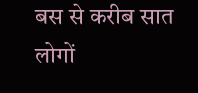बस से करीब सात लोगों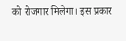को रोजगार मिलेगा। इस प्रकार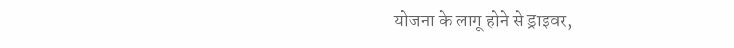योजना के लागू होने से ड्राइवर,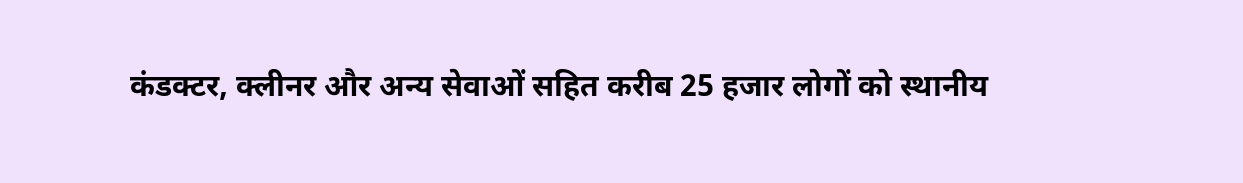कंडक्टर, क्लीनर और अन्य सेवाओं सहित करीब 25 हजार लोगों को स्थानीय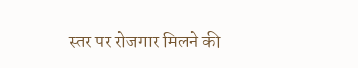स्तर पर रोजगार मिलने की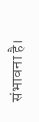संभावना है।